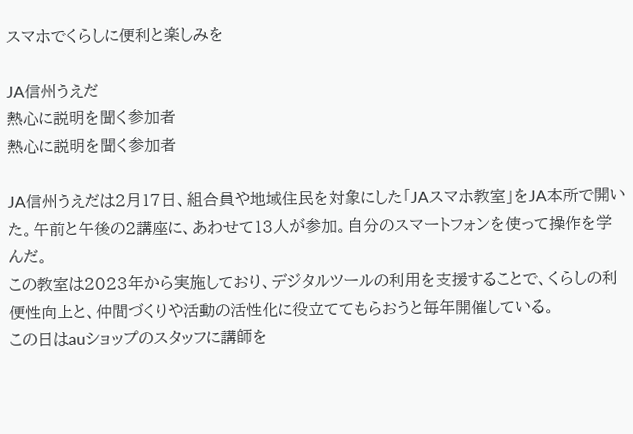スマホでくらしに便利と楽しみを

JA信州うえだ
熱心に説明を聞く参加者
熱心に説明を聞く参加者

JA信州うえだは2月17日、組合員や地域住民を対象にした「JAスマホ教室」をJA本所で開いた。午前と午後の2講座に、あわせて13人が参加。自分のスマートフォンを使って操作を学んだ。
この教室は2023年から実施しており、デジタルツールの利用を支援することで、くらしの利便性向上と、仲間づくりや活動の活性化に役立ててもらおうと毎年開催している。
この日はauショップのスタッフに講師を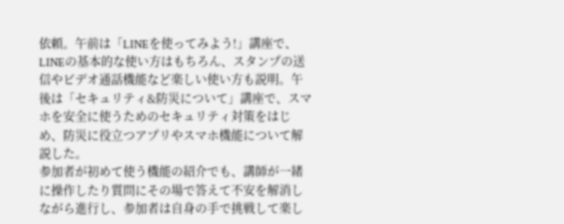依頼。午前は「LINEを使ってみよう!」講座で、LINEの基本的な使い方はもちろん、スタンプの送信やビデオ通話機能など楽しい使い方も説明。午後は「セキュリティ&防災について」講座で、スマホを安全に使うためのセキュリティ対策をはじめ、防災に役立つアプリやスマホ機能について解説した。
参加者が初めて使う機能の紹介でも、講師が一緒に操作したり質問にその場で答えて不安を解消しながら進行し、参加者は自身の手で挑戦して楽し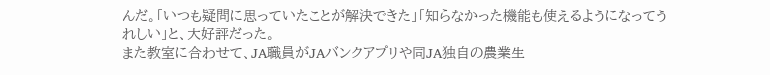んだ。「いつも疑問に思っていたことが解決できた」「知らなかった機能も使えるようになってうれしい」と、大好評だった。
また教室に合わせて、JA職員がJAバンクアプリや同JA独自の農業生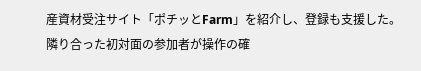産資材受注サイト「ポチッとFarm」を紹介し、登録も支援した。
隣り合った初対面の参加者が操作の確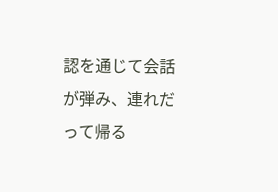認を通じて会話が弾み、連れだって帰る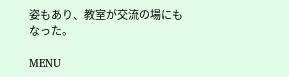姿もあり、教室が交流の場にもなった。

MENU